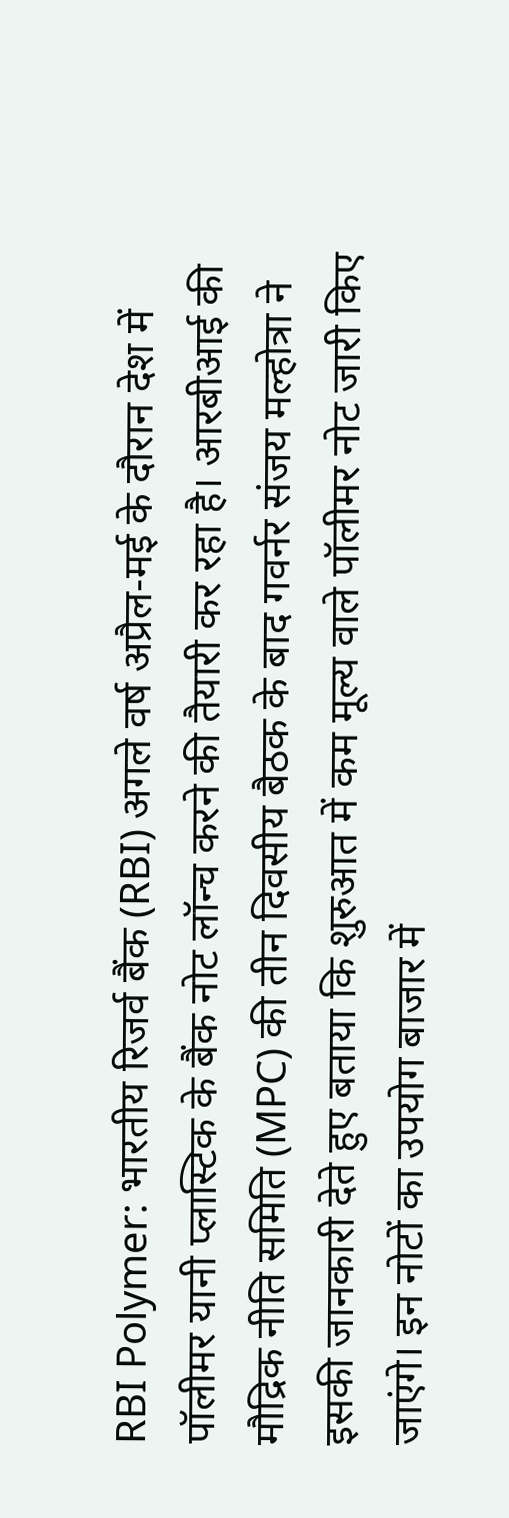RBI Polymer: भारतीय रिजर्व बैंक (RBI) अगले वर्ष अप्रैल-मई के दौरान देश में पॉलीमर यानी प्लास्टिक के बैंक नोट लॉन्च करने की तैयारी कर रहा है। आरबीआई की मौद्रिक नीति समिति (MPC) की तीन दिवसीय बैठक के बाद गवर्नर संजय मल्होत्रा ने इसकी जानकारी देते हुए बताया कि शुरुआत में कम मूल्य वाले पॉलीमर नोट जारी किए जाएंगे। इन नोटों का उपयोग बाजार में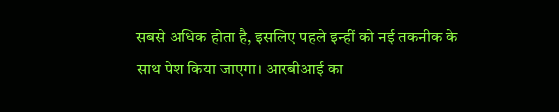सबसे अधिक होता है, इसलिए पहले इन्हीं को नई तकनीक के साथ पेश किया जाएगा। आरबीआई का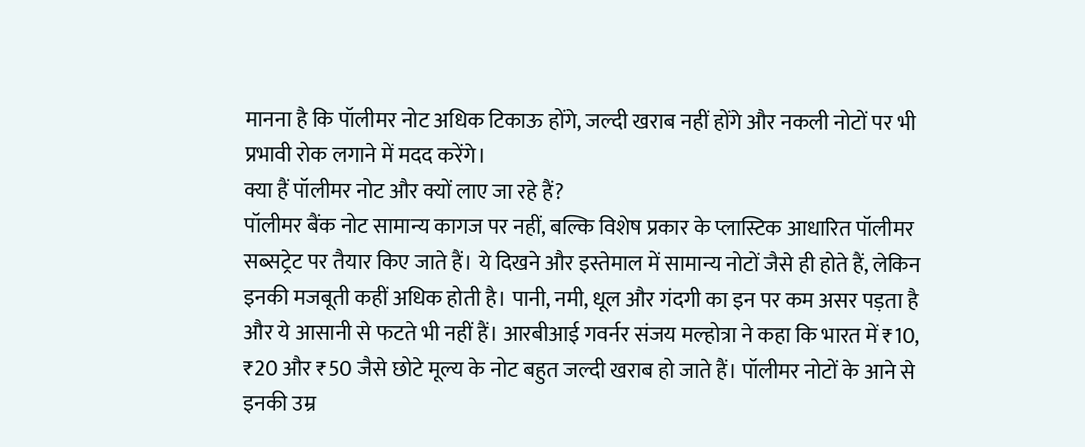मानना है कि पॉलीमर नोट अधिक टिकाऊ होंगे, जल्दी खराब नहीं होंगे और नकली नोटों पर भी प्रभावी रोक लगाने में मदद करेंगे।
क्या हैं पॉलीमर नोट और क्यों लाए जा रहे हैं?
पॉलीमर बैंक नोट सामान्य कागज पर नहीं, बल्कि विशेष प्रकार के प्लास्टिक आधारित पॉलीमर सब्सट्रेट पर तैयार किए जाते हैं। ये दिखने और इस्तेमाल में सामान्य नोटों जैसे ही होते हैं, लेकिन इनकी मजबूती कहीं अधिक होती है। पानी, नमी, धूल और गंदगी का इन पर कम असर पड़ता है और ये आसानी से फटते भी नहीं हैं। आरबीआई गवर्नर संजय मल्होत्रा ने कहा कि भारत में ₹10, ₹20 और ₹50 जैसे छोटे मूल्य के नोट बहुत जल्दी खराब हो जाते हैं। पॉलीमर नोटों के आने से इनकी उम्र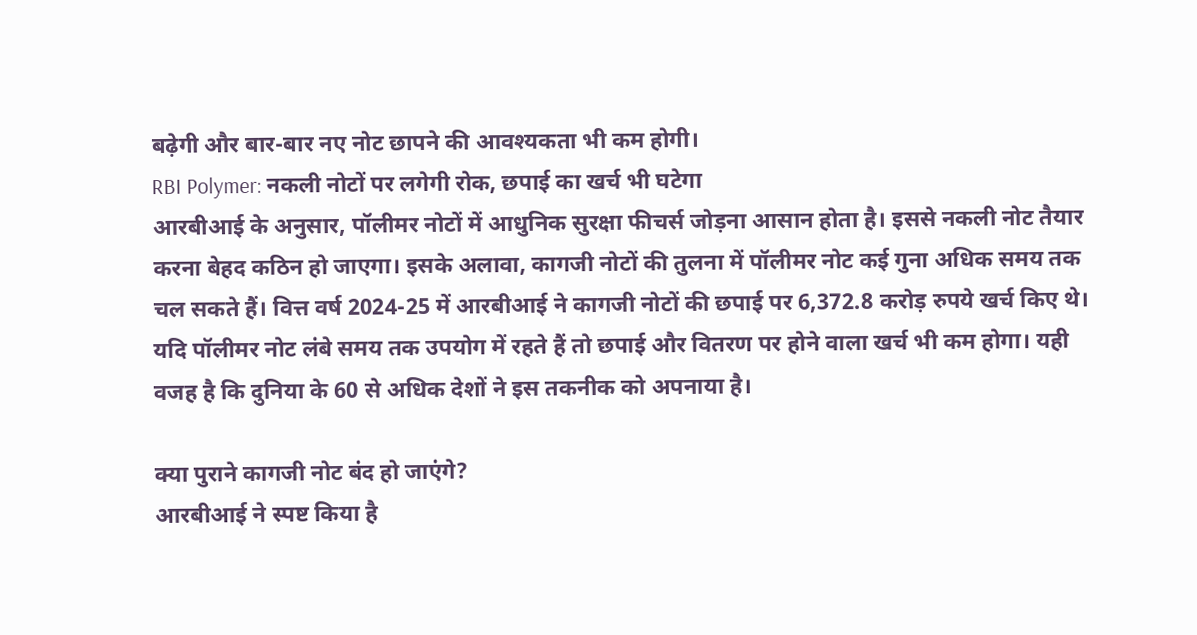बढ़ेगी और बार-बार नए नोट छापने की आवश्यकता भी कम होगी।
RBI Polymer: नकली नोटों पर लगेगी रोक, छपाई का खर्च भी घटेगा
आरबीआई के अनुसार, पॉलीमर नोटों में आधुनिक सुरक्षा फीचर्स जोड़ना आसान होता है। इससे नकली नोट तैयार करना बेहद कठिन हो जाएगा। इसके अलावा, कागजी नोटों की तुलना में पॉलीमर नोट कई गुना अधिक समय तक चल सकते हैं। वित्त वर्ष 2024-25 में आरबीआई ने कागजी नोटों की छपाई पर 6,372.8 करोड़ रुपये खर्च किए थे। यदि पॉलीमर नोट लंबे समय तक उपयोग में रहते हैं तो छपाई और वितरण पर होने वाला खर्च भी कम होगा। यही वजह है कि दुनिया के 60 से अधिक देशों ने इस तकनीक को अपनाया है।

क्या पुराने कागजी नोट बंद हो जाएंगे?
आरबीआई ने स्पष्ट किया है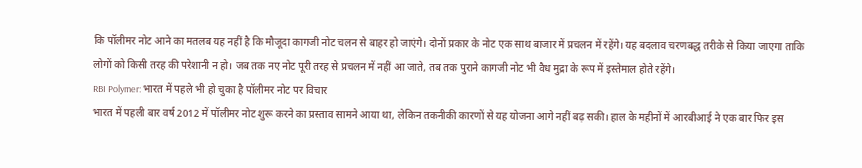कि पॉलीमर नोट आने का मतलब यह नहीं है कि मौजूदा कागजी नोट चलन से बाहर हो जाएंगे। दोनों प्रकार के नोट एक साथ बाजार में प्रचलन में रहेंगे। यह बदलाव चरणबद्ध तरीके से किया जाएगा ताकि लोगों को किसी तरह की परेशानी न हो। जब तक नए नोट पूरी तरह से प्रचलन में नहीं आ जाते, तब तक पुराने कागजी नोट भी वैध मुद्रा के रूप में इस्तेमाल होते रहेंगे।
RBI Polymer: भारत में पहले भी हो चुका है पॉलीमर नोट पर विचार
भारत में पहली बार वर्ष 2012 में पॉलीमर नोट शुरू करने का प्रस्ताव सामने आया था, लेकिन तकनीकी कारणों से यह योजना आगे नहीं बढ़ सकी। हाल के महीनों में आरबीआई ने एक बार फिर इस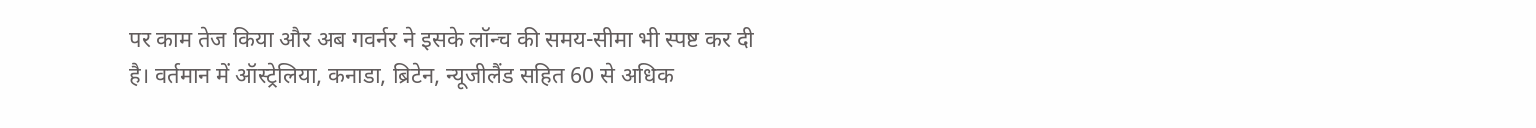पर काम तेज किया और अब गवर्नर ने इसके लॉन्च की समय-सीमा भी स्पष्ट कर दी है। वर्तमान में ऑस्ट्रेलिया, कनाडा, ब्रिटेन, न्यूजीलैंड सहित 60 से अधिक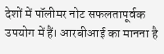देशों में पॉलीमर नोट सफलतापूर्वक उपयोग में हैं। आरबीआई का मानना है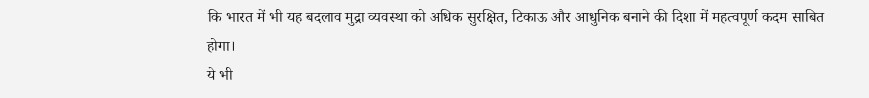कि भारत में भी यह बदलाव मुद्रा व्यवस्था को अधिक सुरक्षित, टिकाऊ और आधुनिक बनाने की दिशा में महत्वपूर्ण कदम साबित होगा।
ये भी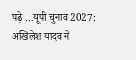पढ़े …यूपी चुनाव 2027: अखिलेश यादव ने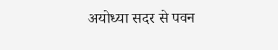अयोध्या सदर से पवन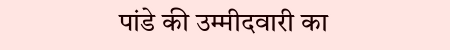पांडे की उम्मीदवारी का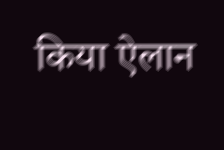किया ऐलान